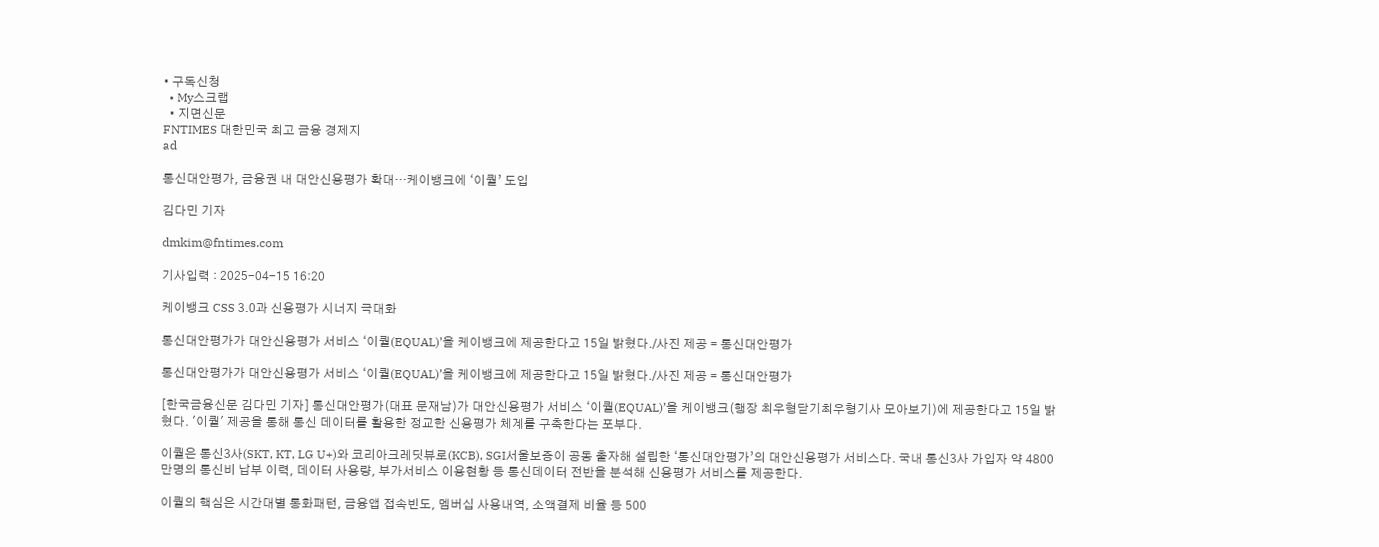• 구독신청
  • My스크랩
  • 지면신문
FNTIMES 대한민국 최고 금융 경제지
ad

통신대안평가, 금융권 내 대안신용평가 확대…케이뱅크에 ‘이퀄’ 도입

김다민 기자

dmkim@fntimes.com

기사입력 : 2025-04-15 16:20

케이뱅크 CSS 3.0과 신용평가 시너지 극대화

통신대안평가가 대안신용평가 서비스 ‘이퀄(EQUAL)’을 케이뱅크에 제공한다고 15일 밝혔다./사진 제공 = 통신대안평가

통신대안평가가 대안신용평가 서비스 ‘이퀄(EQUAL)’을 케이뱅크에 제공한다고 15일 밝혔다./사진 제공 = 통신대안평가

[한국금융신문 김다민 기자] 통신대안평가(대표 문재남)가 대안신용평가 서비스 ‘이퀄(EQUAL)’을 케이뱅크(행장 최우형닫기최우형기사 모아보기)에 제공한다고 15일 밝혔다. '이퀄' 제공을 통해 통신 데이터를 활용한 정교한 신용평가 체계를 구축한다는 포부다.

이퀄은 통신3사(SKT, KT, LG U+)와 코리아크레딧뷰로(KCB), SGI서울보증이 공동 출자해 설립한 ‘통신대안평가’의 대안신용평가 서비스다. 국내 통신3사 가입자 약 4800만명의 통신비 납부 이력, 데이터 사용량, 부가서비스 이용현황 등 통신데이터 전반을 분석해 신용평가 서비스를 제공한다.

이퀄의 핵심은 시간대별 통화패턴, 금융앱 접속빈도, 멤버십 사용내역, 소액결제 비율 등 500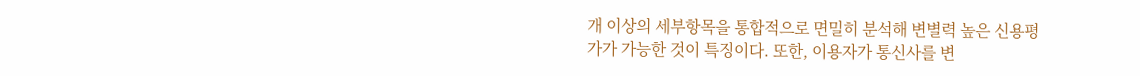개 이상의 세부항목을 통합적으로 면밀히 분석해 변별력 높은 신용평가가 가능한 것이 특징이다. 또한, 이용자가 통신사를 변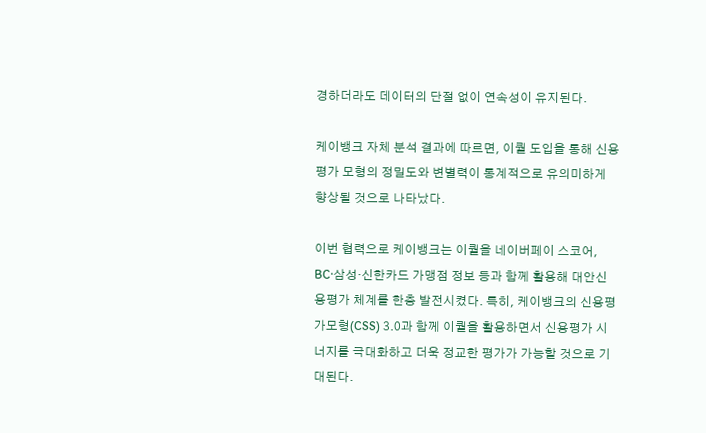경하더라도 데이터의 단절 없이 연속성이 유지된다.

케이뱅크 자체 분석 결과에 따르면, 이퀄 도입을 통해 신용평가 모형의 정밀도와 변별력이 통계적으로 유의미하게 향상될 것으로 나타났다.

이번 협력으로 케이뱅크는 이퀄을 네이버페이 스코어, BC·삼성·신한카드 가맹점 정보 등과 함께 활용해 대안신용평가 체계를 한층 발전시켰다. 특히, 케이뱅크의 신용평가모형(CSS) 3.0과 함께 이퀄을 활용하면서 신용평가 시너지를 극대화하고 더욱 정교한 평가가 가능할 것으로 기대된다.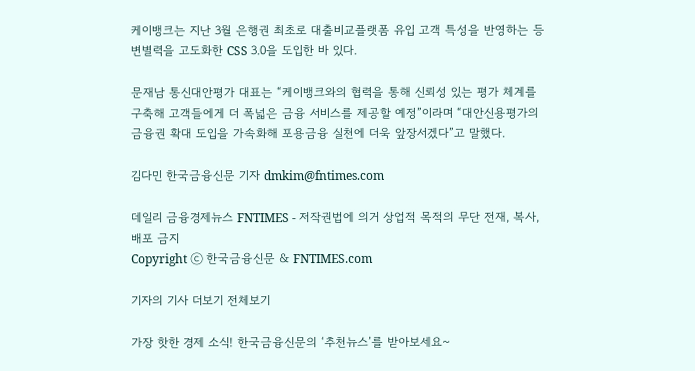케이뱅크는 지난 3월 은행권 최초로 대출비교플랫폼 유입 고객 특성을 반영하는 등 변별력을 고도화한 CSS 3.0을 도입한 바 있다.

문재남 통신대안평가 대표는 “케이뱅크와의 협력을 통해 신뢰성 있는 평가 체계를 구축해 고객들에게 더 폭넓은 금융 서비스를 제공할 예정”이라며 “대안신용평가의 금융권 확대 도입을 가속화해 포용금융 실천에 더욱 앞장서겠다”고 말했다.

김다민 한국금융신문 기자 dmkim@fntimes.com

데일리 금융경제뉴스 FNTIMES - 저작권법에 의거 상업적 목적의 무단 전재, 복사, 배포 금지
Copyright ⓒ 한국금융신문 & FNTIMES.com

기자의 기사 더보기 전체보기

가장 핫한 경제 소식! 한국금융신문의 ‘추천뉴스’를 받아보세요~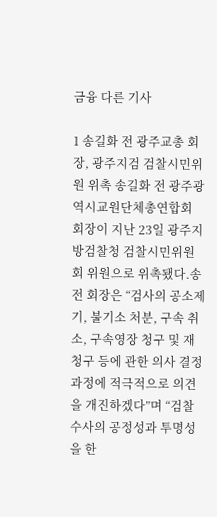금융 다른 기사

1 송길화 전 광주교총 회장, 광주지검 검찰시민위원 위촉 송길화 전 광주광역시교원단체총연합회 회장이 지난 23일 광주지방검찰청 검찰시민위원회 위원으로 위촉됐다.송 전 회장은 “검사의 공소제기, 불기소 처분, 구속 취소, 구속영장 청구 및 재청구 등에 관한 의사 결정 과정에 적극적으로 의견을 개진하겠다”며 “검찰 수사의 공정성과 투명성을 한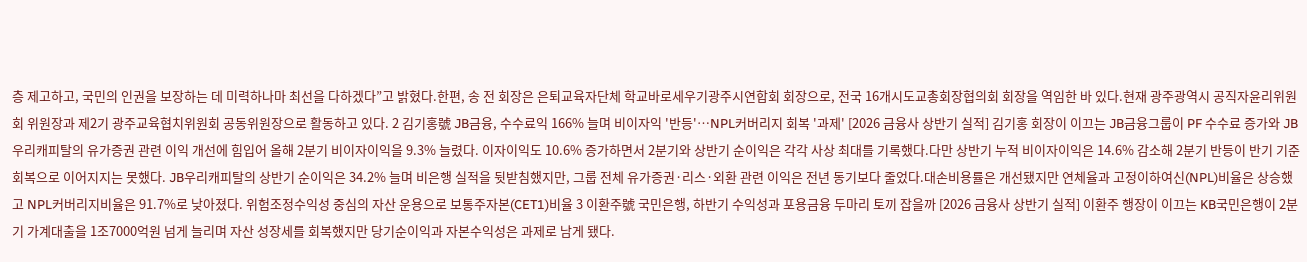층 제고하고, 국민의 인권을 보장하는 데 미력하나마 최선을 다하겠다”고 밝혔다.한편, 송 전 회장은 은퇴교육자단체 학교바로세우기광주시연합회 회장으로, 전국 16개시도교총회장협의회 회장을 역임한 바 있다.현재 광주광역시 공직자윤리위원회 위원장과 제2기 광주교육협치위원회 공동위원장으로 활동하고 있다. 2 김기홍號 JB금융, 수수료익 166% 늘며 비이자익 '반등'…NPL커버리지 회복 '과제' [2026 금융사 상반기 실적] 김기홍 회장이 이끄는 JB금융그룹이 PF 수수료 증가와 JB우리캐피탈의 유가증권 관련 이익 개선에 힘입어 올해 2분기 비이자이익을 9.3% 늘렸다. 이자이익도 10.6% 증가하면서 2분기와 상반기 순이익은 각각 사상 최대를 기록했다.다만 상반기 누적 비이자이익은 14.6% 감소해 2분기 반등이 반기 기준 회복으로 이어지지는 못했다. JB우리캐피탈의 상반기 순이익은 34.2% 늘며 비은행 실적을 뒷받침했지만, 그룹 전체 유가증권·리스·외환 관련 이익은 전년 동기보다 줄었다.대손비용률은 개선됐지만 연체율과 고정이하여신(NPL)비율은 상승했고 NPL커버리지비율은 91.7%로 낮아졌다. 위험조정수익성 중심의 자산 운용으로 보통주자본(CET1)비율 3 이환주號 국민은행, 하반기 수익성과 포용금융 두마리 토끼 잡을까 [2026 금융사 상반기 실적] 이환주 행장이 이끄는 KB국민은행이 2분기 가계대출을 1조7000억원 넘게 늘리며 자산 성장세를 회복했지만 당기순이익과 자본수익성은 과제로 남게 됐다.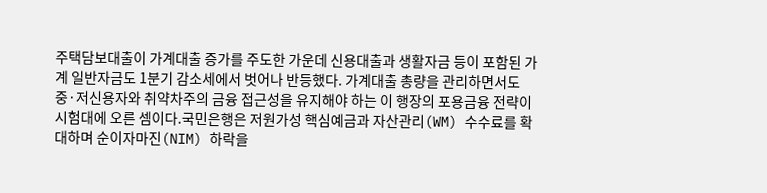주택담보대출이 가계대출 증가를 주도한 가운데 신용대출과 생활자금 등이 포함된 가계 일반자금도 1분기 감소세에서 벗어나 반등했다. 가계대출 총량을 관리하면서도 중·저신용자와 취약차주의 금융 접근성을 유지해야 하는 이 행장의 포용금융 전략이 시험대에 오른 셈이다.국민은행은 저원가성 핵심예금과 자산관리(WM) 수수료를 확대하며 순이자마진(NIM) 하락을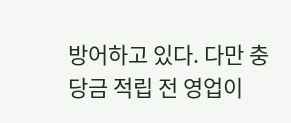방어하고 있다. 다만 충당금 적립 전 영업이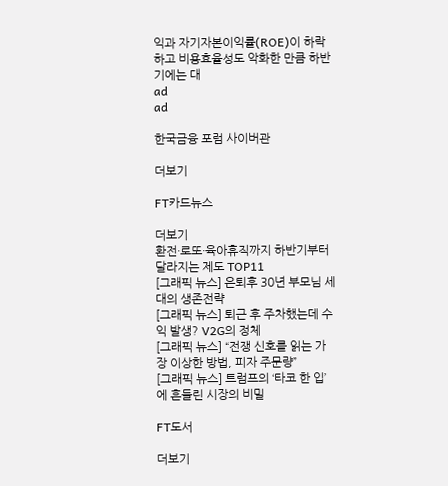익과 자기자본이익률(ROE)이 하락하고 비용효율성도 악화한 만큼 하반기에는 대
ad
ad

한국금융 포럼 사이버관

더보기

FT카드뉴스

더보기
환전·로또·육아휴직까지 하반기부터 달라지는 제도 TOP11
[그래픽 뉴스] 은퇴후 30년 부모님 세대의 생존전략
[그래픽 뉴스] 퇴근 후 주차했는데 수익 발생? V2G의 정체
[그래픽 뉴스] “전쟁 신호를 읽는 가장 이상한 방법, 피자 주문량”
[그래픽 뉴스] 트럼프의 ‘타코 한 입’에 흔들린 시장의 비밀

FT도서

더보기